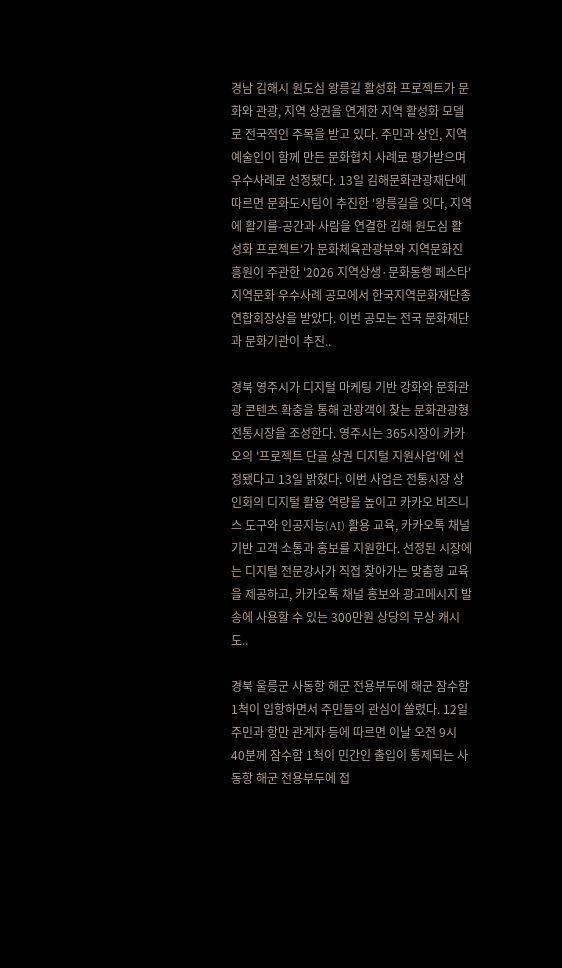경남 김해시 원도심 왕릉길 활성화 프로젝트가 문화와 관광, 지역 상권을 연계한 지역 활성화 모델로 전국적인 주목을 받고 있다. 주민과 상인, 지역 예술인이 함께 만든 문화협치 사례로 평가받으며 우수사례로 선정됐다. 13일 김해문화관광재단에 따르면 문화도시팀이 추진한 '왕릉길을 잇다, 지역에 활기를-공간과 사람을 연결한 김해 원도심 활성화 프로젝트'가 문화체육관광부와 지역문화진흥원이 주관한 '2026 지역상생·문화동행 페스타' 지역문화 우수사례 공모에서 한국지역문화재단총연합회장상을 받았다. 이번 공모는 전국 문화재단과 문화기관이 추진..

경북 영주시가 디지털 마케팅 기반 강화와 문화관광 콘텐츠 확충을 통해 관광객이 찾는 문화관광형 전통시장을 조성한다. 영주시는 365시장이 카카오의 '프로젝트 단골 상권 디지털 지원사업'에 선정됐다고 13일 밝혔다. 이번 사업은 전통시장 상인회의 디지털 활용 역량을 높이고 카카오 비즈니스 도구와 인공지능(AI) 활용 교육, 카카오톡 채널 기반 고객 소통과 홍보를 지원한다. 선정된 시장에는 디지털 전문강사가 직접 찾아가는 맞춤형 교육을 제공하고, 카카오톡 채널 홍보와 광고메시지 발송에 사용할 수 있는 300만원 상당의 무상 캐시도..

경북 울릉군 사동항 해군 전용부두에 해군 잠수함 1척이 입항하면서 주민들의 관심이 쏠렸다. 12일 주민과 항만 관계자 등에 따르면 이날 오전 9시 40분께 잠수함 1척이 민간인 출입이 통제되는 사동항 해군 전용부두에 접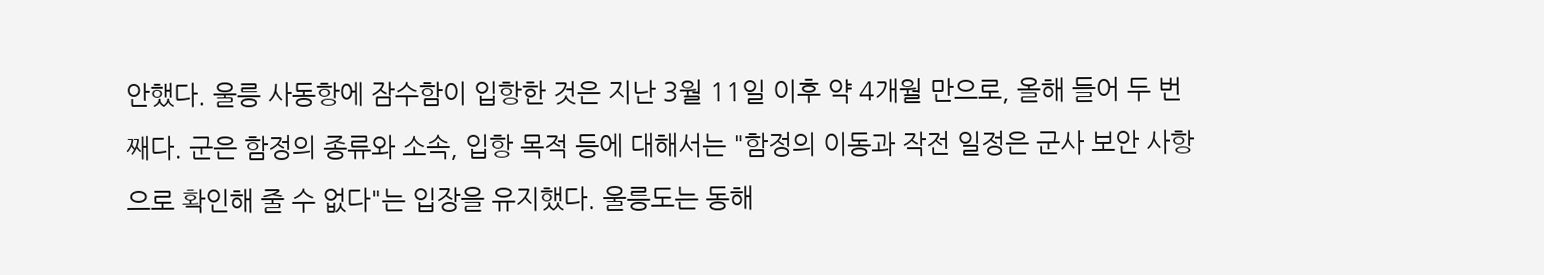안했다. 울릉 사동항에 잠수함이 입항한 것은 지난 3월 11일 이후 약 4개월 만으로, 올해 들어 두 번째다. 군은 함정의 종류와 소속, 입항 목적 등에 대해서는 "함정의 이동과 작전 일정은 군사 보안 사항으로 확인해 줄 수 없다"는 입장을 유지했다. 울릉도는 동해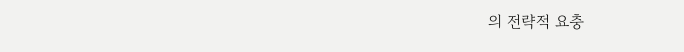의 전략적 요충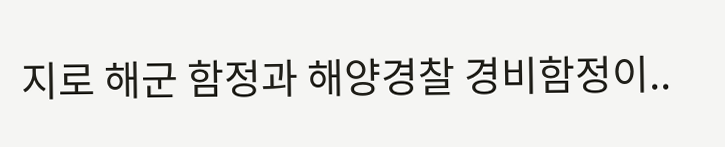지로 해군 함정과 해양경찰 경비함정이..